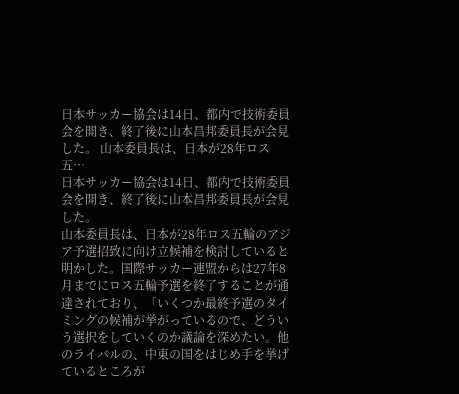日本サッカー協会は14日、都内で技術委員会を開き、終了後に山本昌邦委員長が会見した。 山本委員長は、日本が28年ロス五…
日本サッカー協会は14日、都内で技術委員会を開き、終了後に山本昌邦委員長が会見した。
山本委員長は、日本が28年ロス五輪のアジア予選招致に向け立候補を検討していると明かした。国際サッカー連盟からは27年8月までにロス五輪予選を終了することが通達されており、「いくつか最終予選のタイミングの候補が挙がっているので、どういう選択をしていくのか議論を深めたい。他のライバルの、中東の国をはじめ手を挙げているところが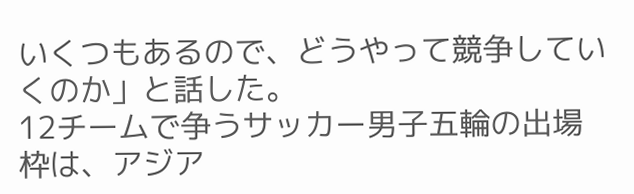いくつもあるので、どうやって競争していくのか」と話した。
12チームで争うサッカー男子五輪の出場枠は、アジア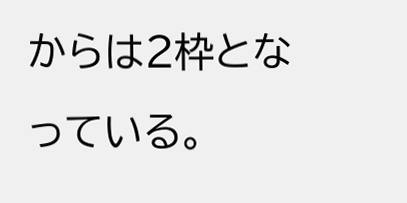からは2枠となっている。